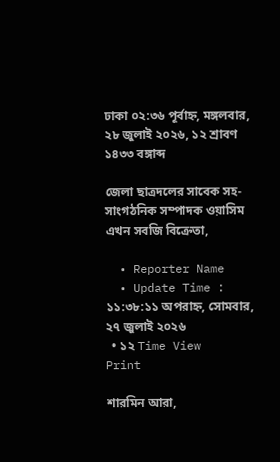ঢাকা ০২:৩৬ পূর্বাহ্ন, মঙ্গলবার, ২৮ জুলাই ২০২৬, ১২ শ্রাবণ ১৪৩৩ বঙ্গাব্দ

জেলা ছাত্রদলের সাবেক সহ-সাংগঠনিক সম্পাদক ওয়াসিম এখন সবজি বিক্রেতা,

  • Reporter Name
  • Update Time : ১১:৩৮:১১ অপরাহ্ন, সোমবার, ২৭ জুলাই ২০২৬
  • ১২ Time View
Print

শারমিন আরা,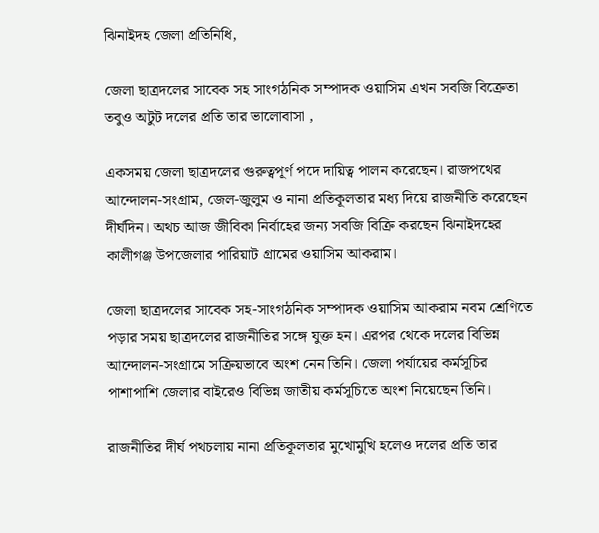ঝিনাইদহ জেলা প্রতিনিধি,

জেলা ছাত্রদলের সাবেক সহ সাংগঠনিক সম্পাদক ওয়াসিম এখন সবজি বিক্রেতা
তবুও অটুট দলের প্রতি তার ভালোবাসা ,

একসময় জেলা ছাত্রদলের গুরুত্বপূর্ণ পদে দায়িত্ব পালন করেছেন। রাজপথের আন্দোলন-সংগ্রাম, জেল-জুলুম ও নানা প্রতিকূলতার মধ্য দিয়ে রাজনীতি করেছেন দীর্ঘদিন। অথচ আজ জীবিকা নির্বাহের জন্য সবজি বিক্রি করছেন ঝিনাইদহের কালীগঞ্জ উপজেলার পারিয়াট গ্রামের ওয়াসিম আকরাম।

জেলা ছাত্রদলের সাবেক সহ-সাংগঠনিক সম্পাদক ওয়াসিম আকরাম নবম শ্রেণিতে পড়ার সময় ছাত্রদলের রাজনীতির সঙ্গে যুক্ত হন। এরপর থেকে দলের বিভিন্ন আন্দোলন-সংগ্রামে সক্রিয়ভাবে অংশ নেন তিনি। জেলা পর্যায়ের কর্মসূচির পাশাপাশি জেলার বাইরেও বিভিন্ন জাতীয় কর্মসূচিতে অংশ নিয়েছেন তিনি।

রাজনীতির দীর্ঘ পথচলায় নানা প্রতিকূলতার মুখোমুখি হলেও দলের প্রতি তার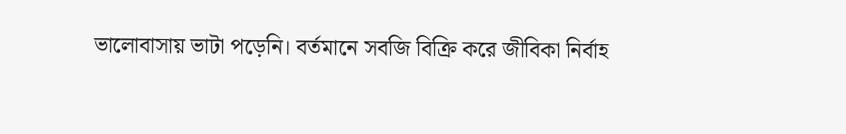ভালোবাসায় ভাটা পড়েনি। বর্তমানে সবজি বিক্রি করে জীবিকা নির্বাহ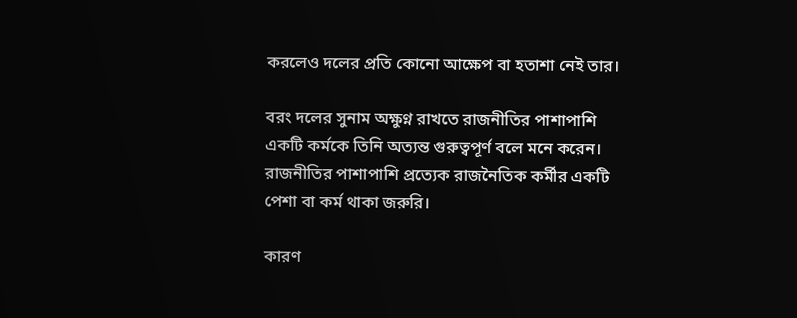করলেও দলের প্রতি কোনো আক্ষেপ বা হতাশা নেই তার।

বরং দলের সুনাম অক্ষুণ্ন রাখতে রাজনীতির পাশাপাশি একটি কর্মকে তিনি অত্যন্ত গুরুত্বপূর্ণ বলে মনে করেন।
রাজনীতির পাশাপাশি প্রত্যেক রাজনৈতিক কর্মীর একটি পেশা বা কর্ম থাকা জরুরি।

কারণ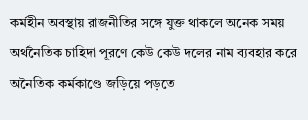কর্মহীন অবস্থায় রাজনীতির সঙ্গে যুক্ত থাকলে অনেক সময় অর্থনৈতিক চাহিদা পূরণে কেউ কেউ দলের নাম ব্যবহার করে অনৈতিক কর্মকাণ্ডে জড়িয়ে পড়তে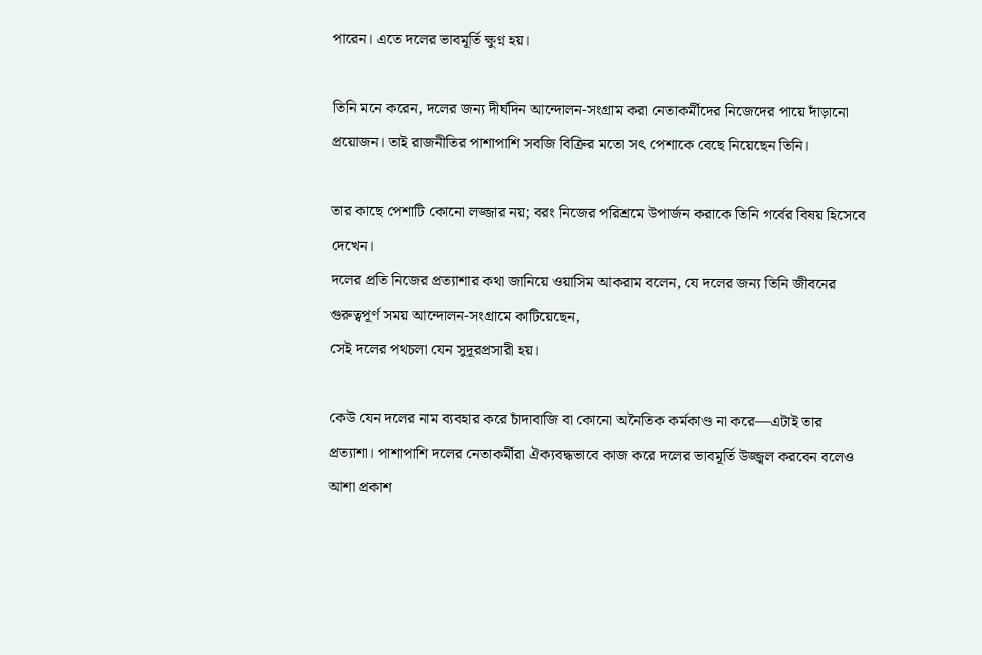পারেন। এতে দলের ভাবমূর্তি ক্ষুণ্ন হয়।

তিনি মনে করেন, দলের জন্য দীর্ঘদিন আন্দোলন-সংগ্রাম করা নেতাকর্মীদের নিজেদের পায়ে দাঁড়ানো প্রয়োজন। তাই রাজনীতির পাশাপাশি সবজি বিক্রির মতো সৎ পেশাকে বেছে নিয়েছেন তিনি।

তার কাছে পেশাটি কোনো লজ্জার নয়; বরং নিজের পরিশ্রমে উপার্জন করাকে তিনি গর্বের বিষয় হিসেবে দেখেন।
দলের প্রতি নিজের প্রত্যাশার কথা জানিয়ে ওয়াসিম আকরাম বলেন, যে দলের জন্য তিনি জীবনের গুরুত্বপূর্ণ সময় আন্দোলন-সংগ্রামে কাটিয়েছেন,
সেই দলের পথচলা যেন সুদূরপ্রসারী হয়।

কেউ যেন দলের নাম ব্যবহার করে চাঁদাবাজি বা কোনো অনৈতিক কর্মকাণ্ড না করে—এটাই তার প্রত্যাশা। পাশাপাশি দলের নেতাকর্মীরা ঐক্যবদ্ধভাবে কাজ করে দলের ভাবমূর্তি উজ্জ্বল করবেন বলেও আশা প্রকাশ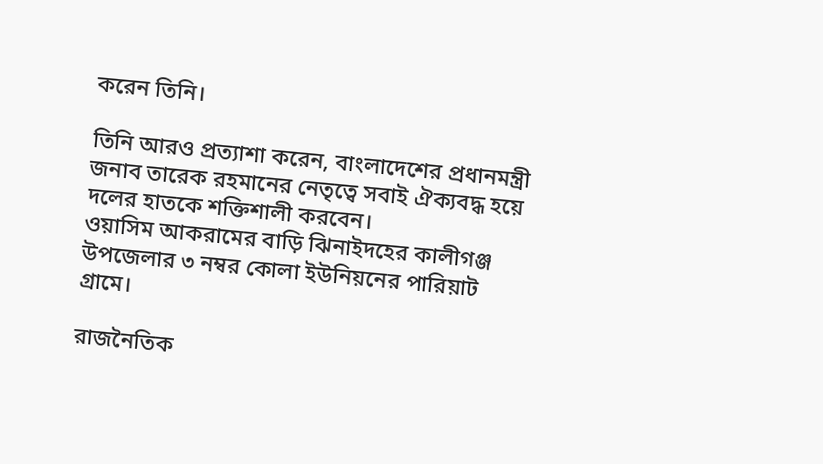করেন তিনি।

তিনি আরও প্রত্যাশা করেন, বাংলাদেশের প্রধানমন্ত্রী জনাব তারেক রহমানের নেতৃত্বে সবাই ঐক্যবদ্ধ হয়ে দলের হাতকে শক্তিশালী করবেন।
ওয়াসিম আকরামের বাড়ি ঝিনাইদহের কালীগঞ্জ উপজেলার ৩ নম্বর কোলা ইউনিয়নের পারিয়াট গ্রামে।

রাজনৈতিক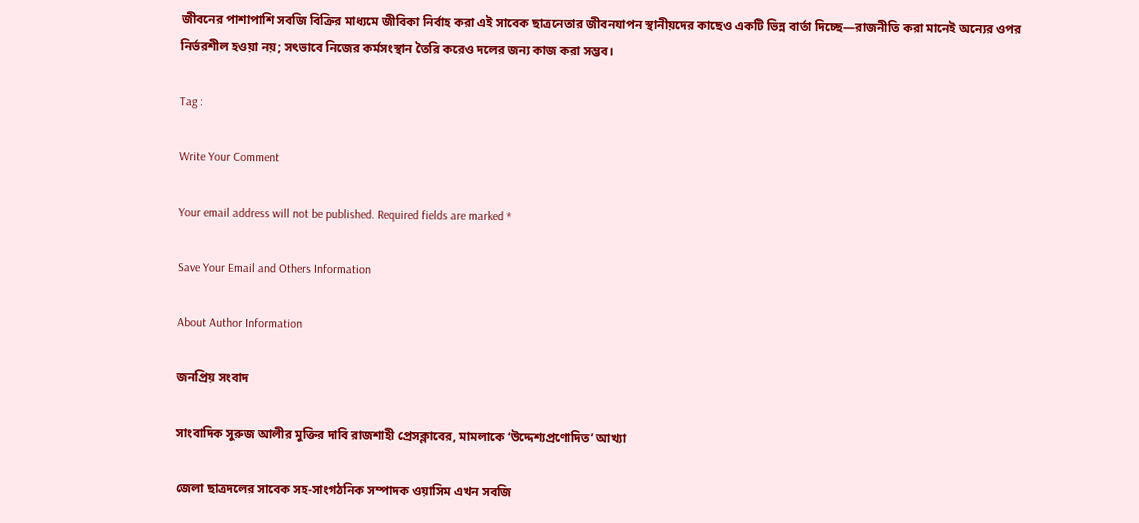জীবনের পাশাপাশি সবজি বিক্রির মাধ্যমে জীবিকা নির্বাহ করা এই সাবেক ছাত্রনেতার জীবনযাপন স্থানীয়দের কাছেও একটি ভিন্ন বার্তা দিচ্ছে—রাজনীতি করা মানেই অন্যের ওপর নির্ভরশীল হওয়া নয়; সৎভাবে নিজের কর্মসংস্থান তৈরি করেও দলের জন্য কাজ করা সম্ভব।

Tag :

Write Your Comment

Your email address will not be published. Required fields are marked *

Save Your Email and Others Information

About Author Information

জনপ্রিয় সংবাদ

সাংবাদিক সুরুজ আলীর মুক্তির দাবি রাজশাহী প্রেসক্লাবের, মামলাকে ‘উদ্দেশ্যপ্রণোদিত’ আখ্যা

জেলা ছাত্রদলের সাবেক সহ-সাংগঠনিক সম্পাদক ওয়াসিম এখন সবজি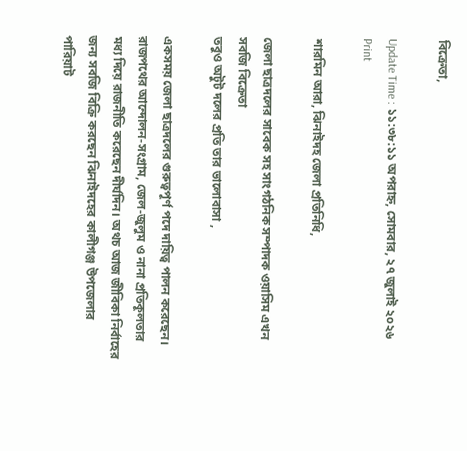বিক্রেতা,

Update Time : ১১:৩৮:১১ অপরাহ্ন, সোমবার, ২৭ জুলাই ২০২৬
Print

শারমিন আরা, ঝিনাইদহ জেলা প্রতিনিধি,

জেলা ছাত্রদলের সাবেক সহ সাংগঠনিক সম্পাদক ওয়াসিম এখন সবজি বিক্রেতা
তবুও অটুট দলের প্রতি তার ভালোবাসা ,

একসময় জেলা ছাত্রদলের গুরুত্বপূর্ণ পদে দায়িত্ব পালন করেছেন। রাজপথের আন্দোলন-সংগ্রাম, জেল-জুলুম ও নানা প্রতিকূলতার মধ্য দিয়ে রাজনীতি করেছেন দীর্ঘদিন। অথচ আজ জীবিকা নির্বাহের জন্য সবজি বিক্রি করছেন ঝিনাইদহের কালীগঞ্জ উপজেলার পারিয়াট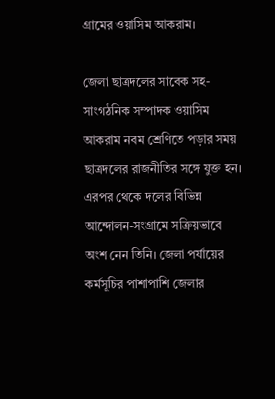গ্রামের ওয়াসিম আকরাম।

জেলা ছাত্রদলের সাবেক সহ-সাংগঠনিক সম্পাদক ওয়াসিম আকরাম নবম শ্রেণিতে পড়ার সময় ছাত্রদলের রাজনীতির সঙ্গে যুক্ত হন। এরপর থেকে দলের বিভিন্ন আন্দোলন-সংগ্রামে সক্রিয়ভাবে অংশ নেন তিনি। জেলা পর্যায়ের কর্মসূচির পাশাপাশি জেলার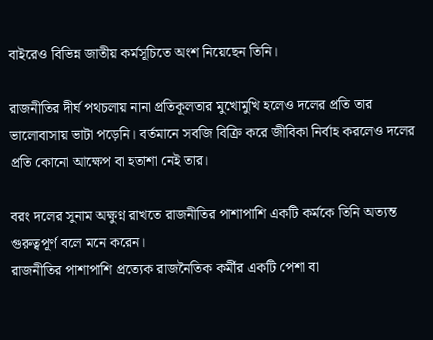বাইরেও বিভিন্ন জাতীয় কর্মসূচিতে অংশ নিয়েছেন তিনি।

রাজনীতির দীর্ঘ পথচলায় নানা প্রতিকূলতার মুখোমুখি হলেও দলের প্রতি তার ভালোবাসায় ভাটা পড়েনি। বর্তমানে সবজি বিক্রি করে জীবিকা নির্বাহ করলেও দলের প্রতি কোনো আক্ষেপ বা হতাশা নেই তার।

বরং দলের সুনাম অক্ষুণ্ন রাখতে রাজনীতির পাশাপাশি একটি কর্মকে তিনি অত্যন্ত গুরুত্বপূর্ণ বলে মনে করেন।
রাজনীতির পাশাপাশি প্রত্যেক রাজনৈতিক কর্মীর একটি পেশা বা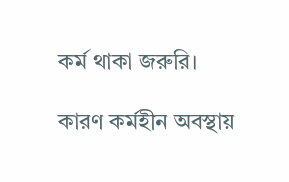কর্ম থাকা জরুরি।

কারণ কর্মহীন অবস্থায়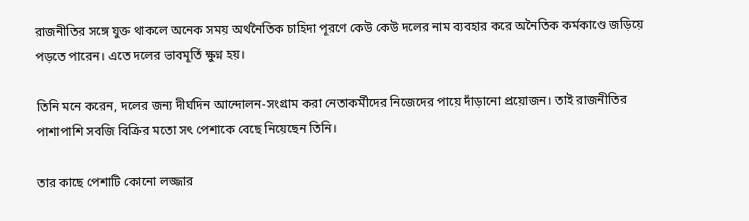রাজনীতির সঙ্গে যুক্ত থাকলে অনেক সময় অর্থনৈতিক চাহিদা পূরণে কেউ কেউ দলের নাম ব্যবহার করে অনৈতিক কর্মকাণ্ডে জড়িয়ে পড়তে পারেন। এতে দলের ভাবমূর্তি ক্ষুণ্ন হয়।

তিনি মনে করেন, দলের জন্য দীর্ঘদিন আন্দোলন-সংগ্রাম করা নেতাকর্মীদের নিজেদের পায়ে দাঁড়ানো প্রয়োজন। তাই রাজনীতির পাশাপাশি সবজি বিক্রির মতো সৎ পেশাকে বেছে নিয়েছেন তিনি।

তার কাছে পেশাটি কোনো লজ্জার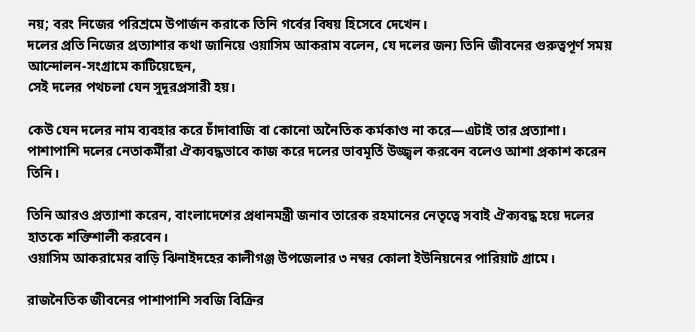নয়; বরং নিজের পরিশ্রমে উপার্জন করাকে তিনি গর্বের বিষয় হিসেবে দেখেন।
দলের প্রতি নিজের প্রত্যাশার কথা জানিয়ে ওয়াসিম আকরাম বলেন, যে দলের জন্য তিনি জীবনের গুরুত্বপূর্ণ সময় আন্দোলন-সংগ্রামে কাটিয়েছেন,
সেই দলের পথচলা যেন সুদূরপ্রসারী হয়।

কেউ যেন দলের নাম ব্যবহার করে চাঁদাবাজি বা কোনো অনৈতিক কর্মকাণ্ড না করে—এটাই তার প্রত্যাশা। পাশাপাশি দলের নেতাকর্মীরা ঐক্যবদ্ধভাবে কাজ করে দলের ভাবমূর্তি উজ্জ্বল করবেন বলেও আশা প্রকাশ করেন তিনি।

তিনি আরও প্রত্যাশা করেন, বাংলাদেশের প্রধানমন্ত্রী জনাব তারেক রহমানের নেতৃত্বে সবাই ঐক্যবদ্ধ হয়ে দলের হাতকে শক্তিশালী করবেন।
ওয়াসিম আকরামের বাড়ি ঝিনাইদহের কালীগঞ্জ উপজেলার ৩ নম্বর কোলা ইউনিয়নের পারিয়াট গ্রামে।

রাজনৈতিক জীবনের পাশাপাশি সবজি বিক্রির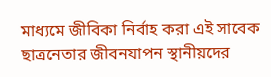মাধ্যমে জীবিকা নির্বাহ করা এই সাবেক ছাত্রনেতার জীবনযাপন স্থানীয়দের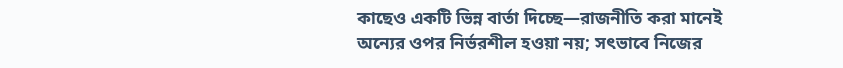কাছেও একটি ভিন্ন বার্তা দিচ্ছে—রাজনীতি করা মানেই অন্যের ওপর নির্ভরশীল হওয়া নয়; সৎভাবে নিজের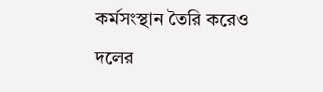কর্মসংস্থান তৈরি করেও দলের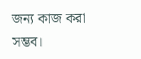জন্য কাজ করা সম্ভব।